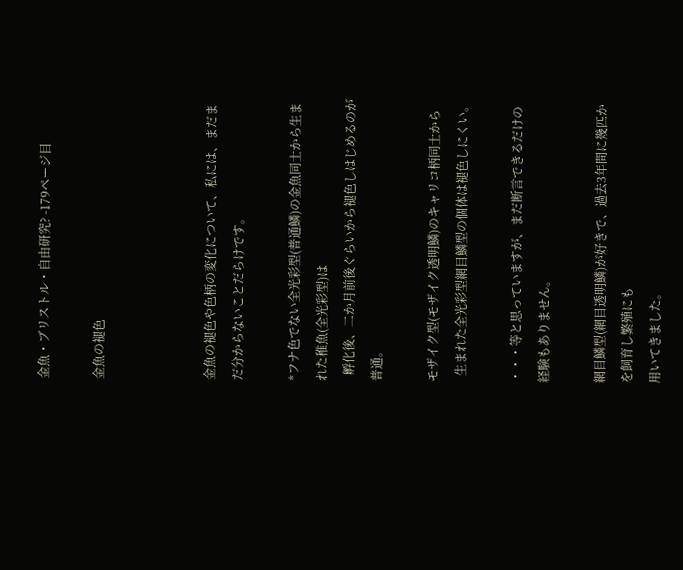金魚・ブリストル・自由研究? -179ページ目

金魚の褪色



金魚の褪色や色柄の変化について、私には、まだまだ分からないことだらけです。

*フナ色でない全光彩型(普通鱗)の金魚同士から生まれた稚魚(全光彩型)は
  孵化後、二か月前後ぐらいから褪色しはじめるのが普通。

モザイク型(モザイク透明鱗)のキャリコ柄同士から
  生まれた全光彩型網目鱗型の個体は褪色しにくい。

・・・等と思っていますが、まだ断言できるだけの経験もありません。

網目鱗型(網目透明鱗)が好きで、過去3年間に幾匹かを飼育し繁殖にも
用いてきました。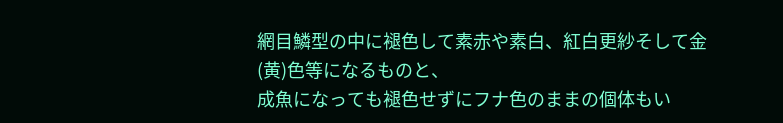網目鱗型の中に褪色して素赤や素白、紅白更紗そして金(黄)色等になるものと、
成魚になっても褪色せずにフナ色のままの個体もい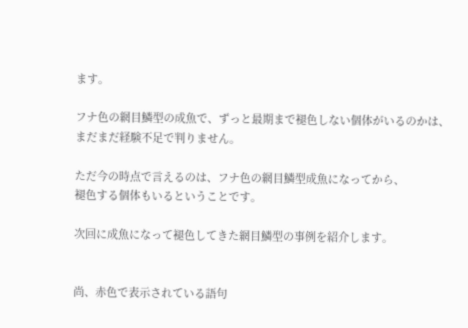ます。

フナ色の網目鱗型の成魚で、ずっと最期まで褪色しない個体がいるのかは、
まだまだ経験不足で判りません。

ただ今の時点で言えるのは、フナ色の網目鱗型成魚になってから、
褪色する個体もいるということです。

次回に成魚になって褪色してきた網目鱗型の事例を紹介します。


尚、赤色で表示されている語句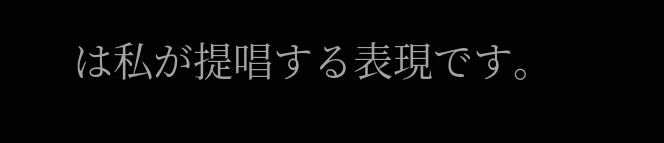は私が提唱する表現です。